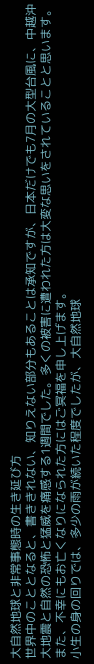大自然地球と非常事態時の生き延び方
世界中のこととなると、書ききれない、知りえない部分もあることは承知ですが、日本だけでも7月の大型台風に、中越沖大地震と自然の恐怖と猛威を痛感する1週間でした。多くの被害に遭われた方は大変な思いをされていることと思います。また、不幸にもお亡くなりになられた方にはご冥福を申し上げます。
小生の身の回りでは、多少の雨が続いた程度でしたが、大自然地球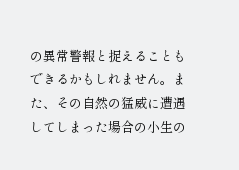の異常警報と捉えることもできるかもしれません。また、その自然の猛威に遭遇してしまった場合の小生の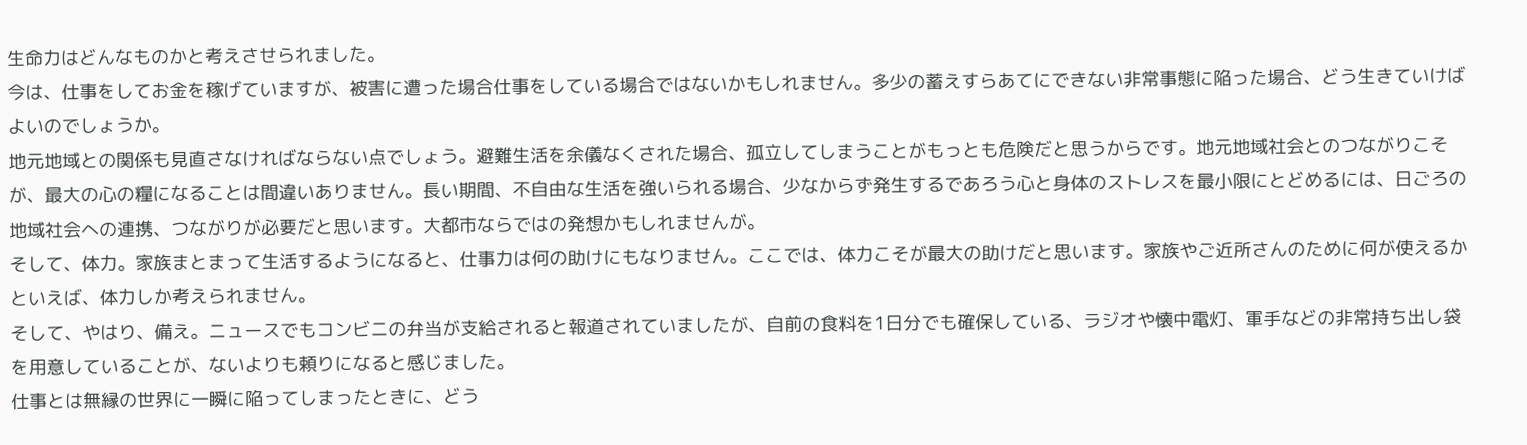生命力はどんなものかと考えさせられました。
今は、仕事をしてお金を稼げていますが、被害に遭った場合仕事をしている場合ではないかもしれません。多少の蓄えすらあてにできない非常事態に陥った場合、どう生きていけばよいのでしょうか。
地元地域との関係も見直さなければならない点でしょう。避難生活を余儀なくされた場合、孤立してしまうことがもっとも危険だと思うからです。地元地域社会とのつながりこそが、最大の心の糧になることは間違いありません。長い期間、不自由な生活を強いられる場合、少なからず発生するであろう心と身体のストレスを最小限にとどめるには、日ごろの地域社会への連携、つながりが必要だと思います。大都市ならではの発想かもしれませんが。
そして、体力。家族まとまって生活するようになると、仕事力は何の助けにもなりません。ここでは、体力こそが最大の助けだと思います。家族やご近所さんのために何が使えるかといえば、体力しか考えられません。
そして、やはり、備え。ニュースでもコンビニの弁当が支給されると報道されていましたが、自前の食料を1日分でも確保している、ラジオや懐中電灯、軍手などの非常持ち出し袋を用意していることが、ないよりも頼りになると感じました。
仕事とは無縁の世界に一瞬に陥ってしまったときに、どう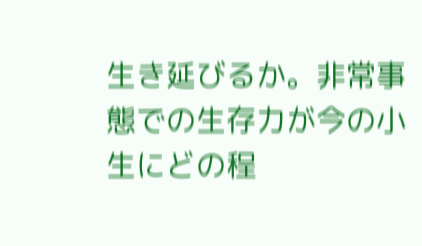生き延びるか。非常事態での生存力が今の小生にどの程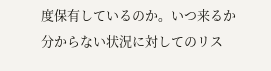度保有しているのか。いつ来るか分からない状況に対してのリス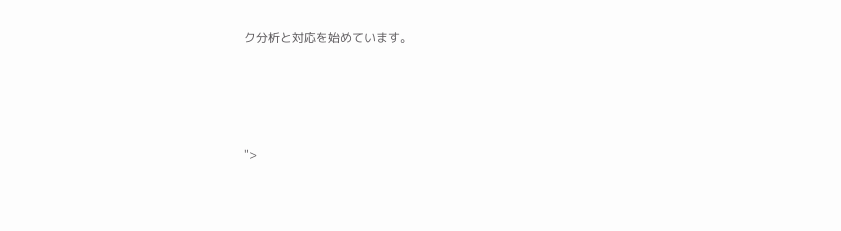ク分析と対応を始めています。




">